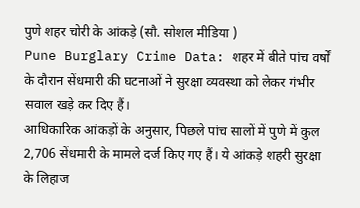पुणे शहर चोरी के आंकड़े (सौ. सोशल मीडिया )
Pune Burglary Crime Data: शहर में बीते पांच वर्षों के दौरान सेंधमारी की घटनाओं ने सुरक्षा व्यवस्था को लेकर गंभीर सवाल खड़े कर दिए हैं।
आधिकारिक आंकड़ों के अनुसार, पिछले पांच सालों में पुणे में कुल 2,706 सेंधमारी के मामले दर्ज किए गए हैं। ये आंकड़े शहरी सुरक्षा के लिहाज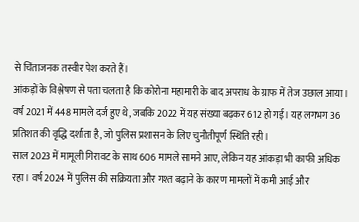से चिंताजनक तस्वीर पेश करते हैं।
आंकड़ों के विश्लेषण से पता चलता है कि कोरोना महामारी के बाद अपराध के ग्राफ में तेज उछाल आया। वर्ष 2021 में 448 मामले दर्ज हुए थे, जबकि 2022 में यह संख्या बढ़कर 612 हो गई। यह लगभग 36 प्रतिशत की वृद्धि दर्शाता है, जो पुलिस प्रशासन के लिए चुनौतीपूर्ण स्थिति रही।
साल 2023 में मामूली गिरावट के साथ 606 मामले सामने आए, लेकिन यह आंकड़ा भी काफी अधिक रहा। वर्ष 2024 में पुलिस की सक्रियता और गश्त बढ़ाने के कारण मामलों में कमी आई और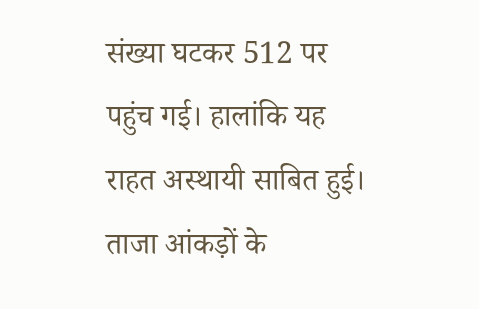संख्या घटकर 512 पर पहुंच गई। हालांकि यह राहत अस्थायी साबित हुई।
ताजा आंकड़ों के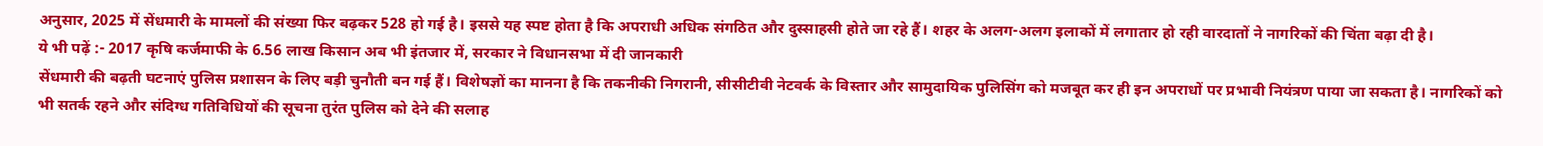अनुसार, 2025 में सेंधमारी के मामलों की संख्या फिर बढ़कर 528 हो गई है। इससे यह स्पष्ट होता है कि अपराधी अधिक संगठित और दुस्साहसी होते जा रहे हैं। शहर के अलग-अलग इलाकों में लगातार हो रही वारदातों ने नागरिकों की चिंता बढ़ा दी है।
ये भी पढ़ें :- 2017 कृषि कर्जमाफी के 6.56 लाख किसान अब भी इंतजार में, सरकार ने विधानसभा में दी जानकारी
सेंधमारी की बढ़ती घटनाएं पुलिस प्रशासन के लिए बड़ी चुनौती बन गई हैं। विशेषज्ञों का मानना है कि तकनीकी निगरानी, सीसीटीवी नेटवर्क के विस्तार और सामुदायिक पुलिसिंग को मजबूत कर ही इन अपराधों पर प्रभावी नियंत्रण पाया जा सकता है। नागरिकों को भी सतर्क रहने और संदिग्ध गतिविधियों की सूचना तुरंत पुलिस को देने की सलाह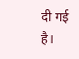दी गई है।